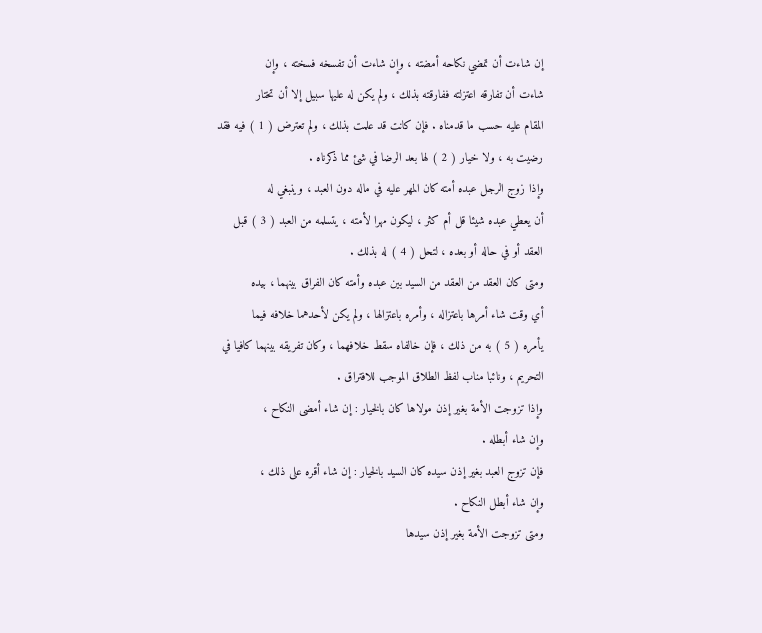إن شاءت أن تمضي نكاحه أمضته ، وإن شاءت أن تفسخه فسخته ، وإن
شاءت أن تفارقه اعتزلته ففارقته بذلك ، ولم يكن له عليها سبيل إلا أن تختار
المقام عليه حسب ما قدمناه . فإن كانت قد علمت بذلك ، ولم تعترض ( 1 ) فيه فقد
رضيت به ، ولا خيار ( 2 ) لها بعد الرضا في شئ مما ذكرناه .
وإذا زوج الرجل عبده أمته كان المهر عليه في ماله دون العبد ، وينبغي له
أن يعطي عبده شيئا قل أم كثر ، ليكون مهرا لأمته ، يتسلمه من العبد ( 3 ) قبل
العقد أو في حاله أو بعده ، لتحل ( 4 ) له بذلك .
ومتى كان العقد من العقد من السيد بين عبده وأمته كان الفراق بينهما ، بيده
أي وقت شاء أمرها باعتزاله ، وأمره باعتزالها ، ولم يكن لأحدهما خلافه فيما
يأمره ( 5 ) به من ذلك ، فإن خالفاه سقط خلافهما ، وكان تفريقه بينهما كافيا في
التحريم ، ونائبا مناب لفظ الطلاق الموجب للافتراق .
وإذا تزوجت الأمة بغير إذن مولاها كان بالخيار : إن شاء أمضى النكاح ،
وإن شاء أبطله .
فإن تزوج العبد بغير إذن سيده كان السيد بالخيار : إن شاء أقره على ذلك ،
وإن شاء أبطل النكاح .
ومتى تزوجت الأمة بغير إذن سيدها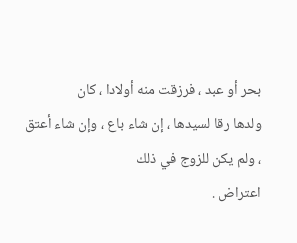بحر أو عبد ، فرزقت منه أولادا ، كان
ولدها رقا لسيدها ، إن شاء باع ، وإن شاء أعتق ، ولم يكن للزوج في ذلك
اعتراض .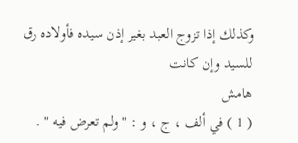وكذلك إذا تزوج العبد بغير إذن سيده فأولاده رق للسيد وإن كانت
هامش
( 1 ) في ألف ، ج ، و : " ولم تعرض فيه " .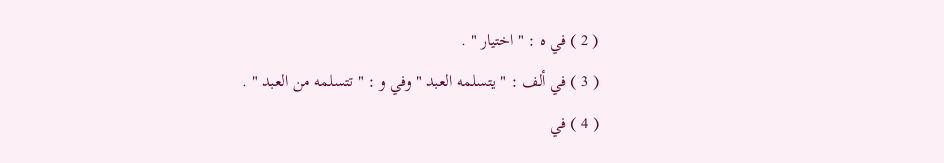( 2 ) في ه : " اختيار " .
( 3 ) في ألف : " يتسلمه العبد " وفي و : " تتسلمه من العبد " .
( 4 ) في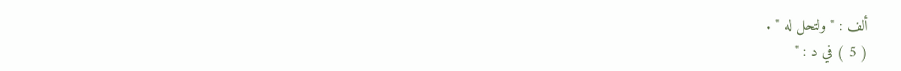ألف : " ولتحل له " .
( 5 ) في د : "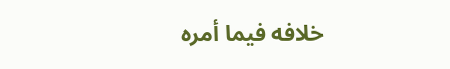خلافه فيما أمره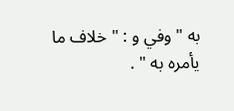به " وفي و : " خلاف ما يأمره به " .